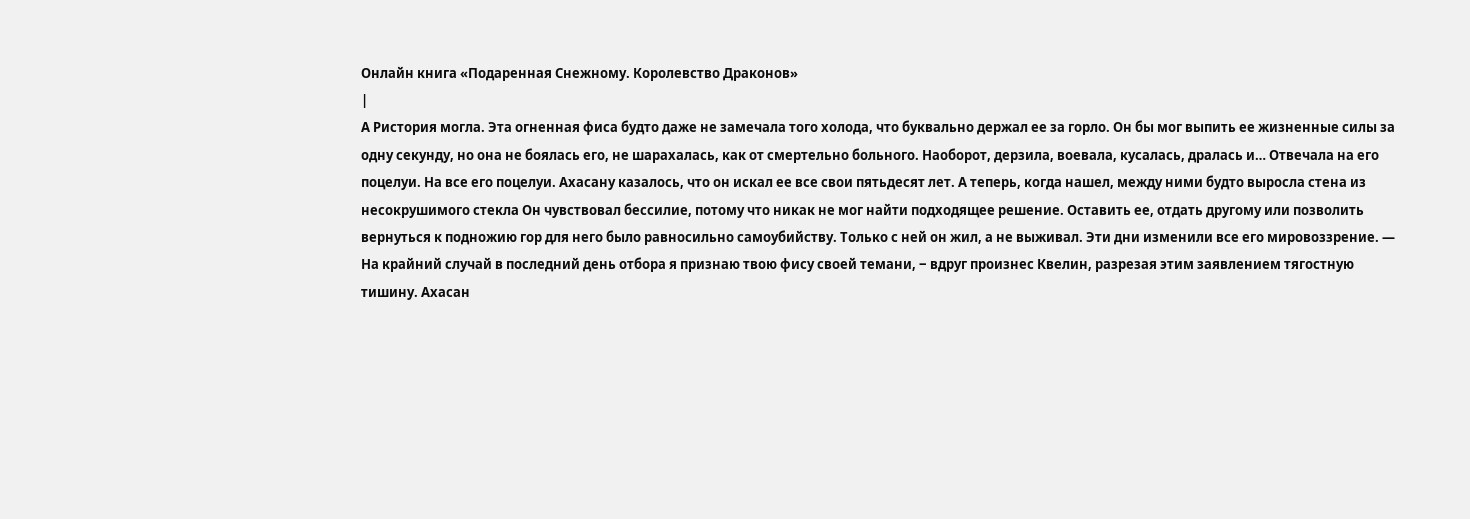Онлайн книга «Подаренная Снежному. Королевство Драконов»
|
А Ристория могла. Эта огненная фиса будто даже не замечала того холода, что буквально держал ее за горло. Он бы мог выпить ее жизненные силы за одну секунду, но она не боялась его, не шарахалась, как от смертельно больного. Наоборот, дерзила, воевала, кусалась, дралась и… Отвечала на его поцелуи. На все его поцелуи. Ахасану казалось, что он искал ее все свои пятьдесят лет. А теперь, когда нашел, между ними будто выросла стена из несокрушимого стекла Он чувствовал бессилие, потому что никак не мог найти подходящее решение. Оставить ее, отдать другому или позволить вернуться к подножию гор для него было равносильно самоубийству. Только с ней он жил, а не выживал. Эти дни изменили все его мировоззрение. — На крайний случай в последний день отбора я признаю твою фису своей темани, ‒ вдруг произнес Квелин, разрезая этим заявлением тягостную тишину. Ахасан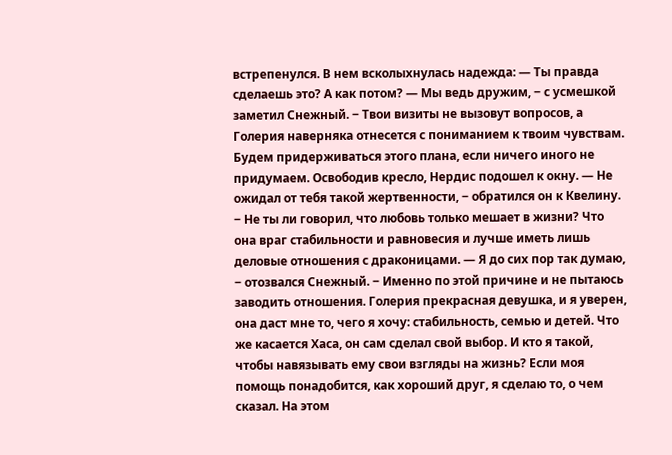встрепенулся. В нем всколыхнулась надежда: — Ты правда сделаешь это? А как потом? — Мы ведь дружим, ‒ с усмешкой заметил Снежный. ‒ Твои визиты не вызовут вопросов, а Голерия наверняка отнесется с пониманием к твоим чувствам. Будем придерживаться этого плана, если ничего иного не придумаем. Освободив кресло, Нердис подошел к окну. — Не ожидал от тебя такой жертвенности, ‒ обратился он к Квелину. ‒ Не ты ли говорил, что любовь только мешает в жизни? Что она враг стабильности и равновесия и лучше иметь лишь деловые отношения с драконицами. — Я до сих пор так думаю, ‒ отозвался Снежный. ‒ Именно по этой причине и не пытаюсь заводить отношения. Голерия прекрасная девушка, и я уверен, она даст мне то, чего я хочу: стабильность, семью и детей. Что же касается Хаса, он сам сделал свой выбор. И кто я такой, чтобы навязывать ему свои взгляды на жизнь? Если моя помощь понадобится, как хороший друг, я сделаю то, о чем сказал. На этом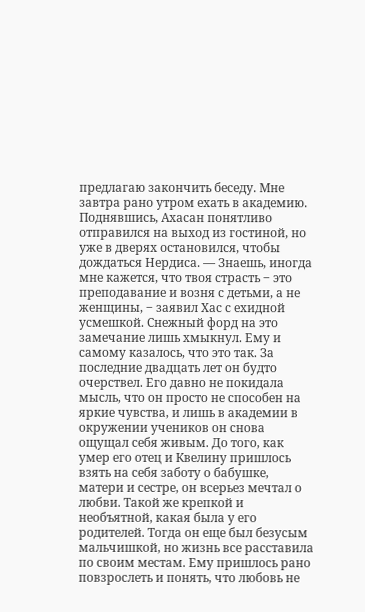предлагаю закончить беседу. Мне завтра рано утром ехать в академию. Поднявшись, Ахасан понятливо отправился на выход из гостиной, но уже в дверях остановился, чтобы дождаться Нердиса. — Знаешь, иногда мне кажется, что твоя страсть ‒ это преподавание и возня с детьми, а не женщины, ‒ заявил Хас с ехидной усмешкой. Снежный форд на это замечание лишь хмыкнул. Ему и самому казалось, что это так. За последние двадцать лет он будто очерствел. Его давно не покидала мысль, что он просто не способен на яркие чувства, и лишь в академии в окружении учеников он снова ощущал себя живым. До того, как умер его отец и Квелину пришлось взять на себя заботу о бабушке, матери и сестре, он всерьез мечтал о любви. Такой же крепкой и необъятной, какая была у его родителей. Тогда он еще был безусым мальчишкой, но жизнь все расставила по своим местам. Ему пришлось рано повзрослеть и понять, что любовь не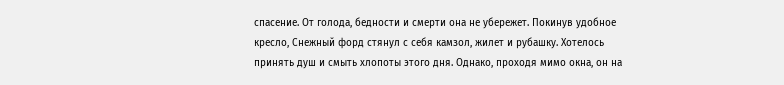спасение. От голода, бедности и смерти она не убережет. Покинув удобное кресло, Снежный форд стянул с себя камзол, жилет и рубашку. Хотелось принять душ и смыть хлопоты этого дня. Однако, проходя мимо окна, он на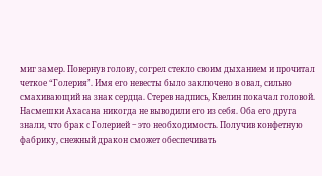миг замер. Повернув голову, согрел стекло своим дыханием и прочитал четкое “Голерия”. Имя его невесты было заключено в овал, сильно смахивающий на знак сердца. Стерев надпись, Квелин покачал головой. Насмешки Ахасана никогда не выводили его из себя. Оба его друга знали, что брак с Голерией ‒ это необходимость. Получив конфетную фабрику, снежный дракон сможет обеспечивать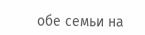обе семьи на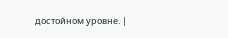достойном уровне. |